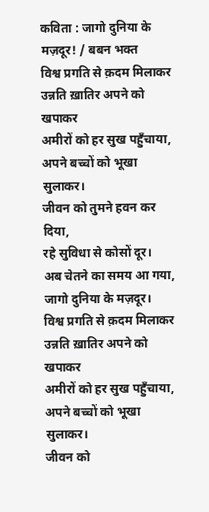कविता : जागो दुनिया के मज़दूर! / बबन भक्त
विश्व प्रगति से क़दम मिलाकर
उन्नति ख़ातिर अपने को खपाकर
अमीरों को हर सुख पहुँचाया,
अपने बच्चों को भूखा सुलाकर।
जीवन को तुमने हवन कर दिया,
रहे सुविधा से कोसों दूर।
अब चेतने का समय आ गया,
जागो दुनिया के मज़दूर।
विश्व प्रगति से क़दम मिलाकर
उन्नति ख़ातिर अपने को खपाकर
अमीरों को हर सुख पहुँचाया,
अपने बच्चों को भूखा सुलाकर।
जीवन को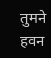तुमने हवन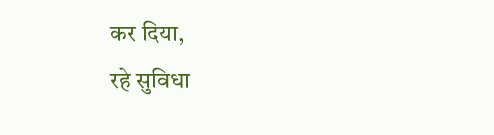कर दिया,
रहे सुविधा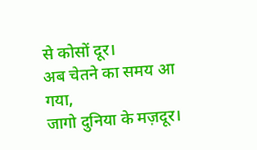से कोसों दूर।
अब चेतने का समय आ गया,
जागो दुनिया के मज़दूर।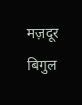मज़दूर बिगुल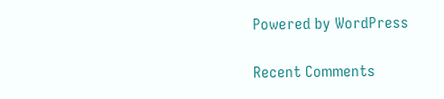Powered by WordPress

Recent Comments